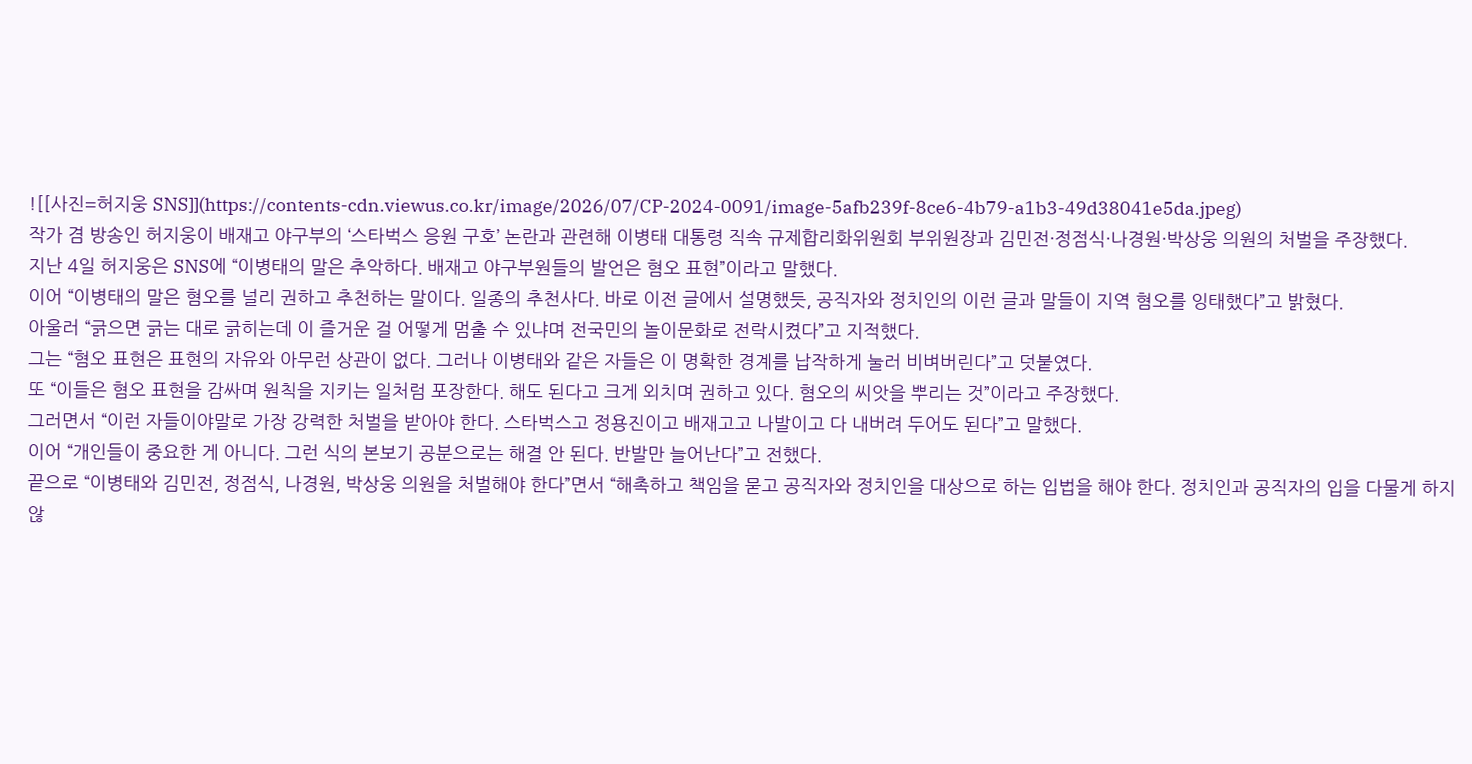![[사진=허지웅 SNS]](https://contents-cdn.viewus.co.kr/image/2026/07/CP-2024-0091/image-5afb239f-8ce6-4b79-a1b3-49d38041e5da.jpeg)
작가 겸 방송인 허지웅이 배재고 야구부의 ‘스타벅스 응원 구호’ 논란과 관련해 이병태 대통령 직속 규제합리화위원회 부위원장과 김민전·정점식·나경원·박상웅 의원의 처벌을 주장했다.
지난 4일 허지웅은 SNS에 “이병태의 말은 추악하다. 배재고 야구부원들의 발언은 혐오 표현”이라고 말했다.
이어 “이병태의 말은 혐오를 널리 권하고 추천하는 말이다. 일종의 추천사다. 바로 이전 글에서 설명했듯, 공직자와 정치인의 이런 글과 말들이 지역 혐오를 잉태했다”고 밝혔다.
아울러 “긁으면 긁는 대로 긁히는데 이 즐거운 걸 어떻게 멈출 수 있냐며 전국민의 놀이문화로 전락시켰다”고 지적했다.
그는 “혐오 표현은 표현의 자유와 아무런 상관이 없다. 그러나 이병태와 같은 자들은 이 명확한 경계를 납작하게 눌러 비벼버린다”고 덧붙였다.
또 “이들은 혐오 표현을 감싸며 원칙을 지키는 일처럼 포장한다. 해도 된다고 크게 외치며 권하고 있다. 혐오의 씨앗을 뿌리는 것”이라고 주장했다.
그러면서 “이런 자들이야말로 가장 강력한 처벌을 받아야 한다. 스타벅스고 정용진이고 배재고고 나발이고 다 내버려 두어도 된다”고 말했다.
이어 “개인들이 중요한 게 아니다. 그런 식의 본보기 공분으로는 해결 안 된다. 반발만 늘어난다”고 전했다.
끝으로 “이병태와 김민전, 정점식, 나경원, 박상웅 의원을 처벌해야 한다”면서 “해촉하고 책임을 묻고 공직자와 정치인을 대상으로 하는 입법을 해야 한다. 정치인과 공직자의 입을 다물게 하지 않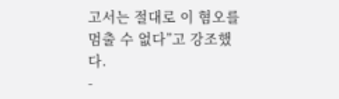고서는 절대로 이 혐오를 멈출 수 없다”고 강조했다.
-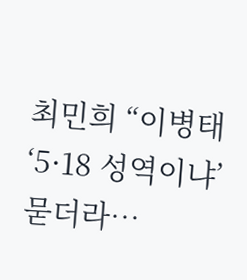최민희 “이병태 ‘5·18 성역이냐’ 묻더라…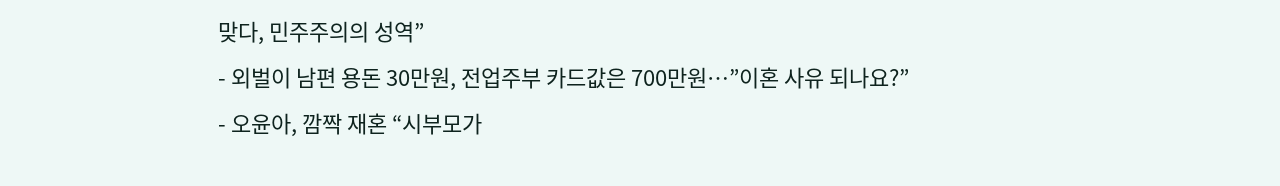맞다, 민주주의의 성역”
- 외벌이 남편 용돈 30만원, 전업주부 카드값은 700만원…”이혼 사유 되나요?”
- 오윤아, 깜짝 재혼 “시부모가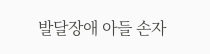발달장애 아들 손자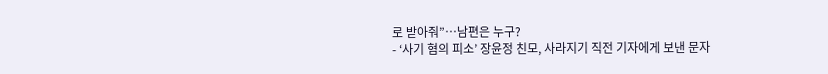로 받아줘”…남편은 누구?
- ‘사기 혐의 피소’ 장윤정 친모, 사라지기 직전 기자에게 보낸 문자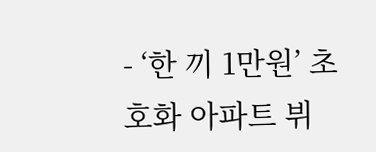- ‘한 끼 1만원’ 초호화 아파트 뷔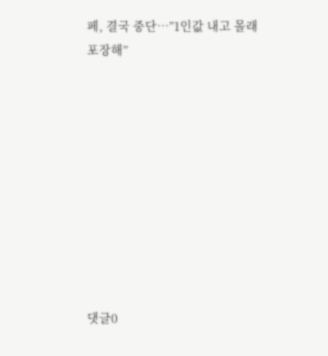페, 결국 중단…”1인값 내고 몰래 포장해”










댓글0